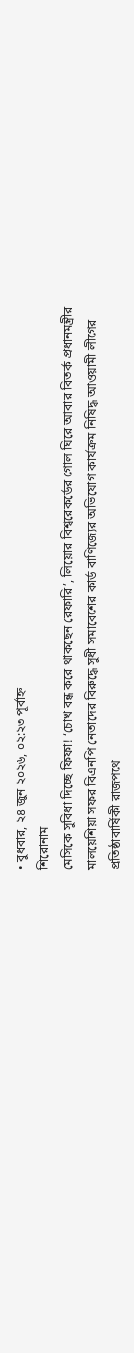• বুধবার, ২৪ জুন ২০২৬, ০২:২৩ পূর্বাহ্ন
শিরোনাম
মেসিকে সুবিধা দিচ্ছে ফিফা! ‘চোখ বন্ধ করে থাকছেন রেফারি’, লিয়োর বিশ্বরেকর্ডের গোল ঘিরে আবার বিতর্ক প্রধানমন্ত্রীর মালয়েশিয়া সফর বিএনপি নেতাদের বিরুদ্ধে সুধী সমাবেশের কার্ড বাণিজ্যের অভিযোগ কার্যক্রম নিষিদ্ধ আওয়ামী লীগের প্রতিষ্ঠাবার্ষিকী রাজপথে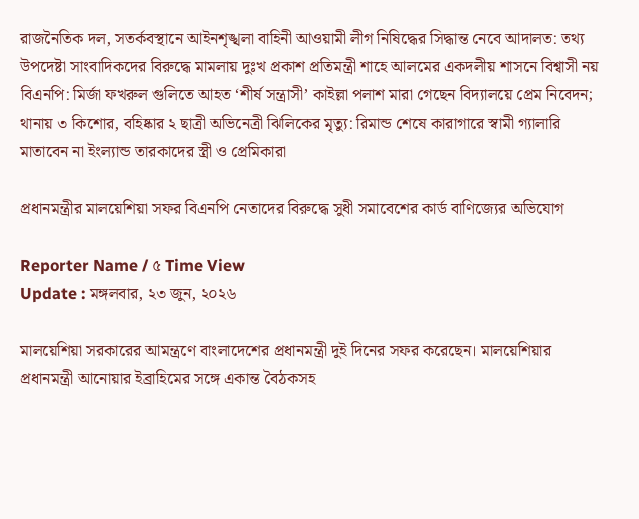রাজনৈতিক দল, সতর্কবস্থানে আইনশৃঙ্খলা বাহিনী আওয়ামী লীগ নিষিদ্ধের সিদ্ধান্ত নেবে আদালত: তথ্য উপদেষ্টা সাংবাদিকদের বিরুদ্ধে মামলায় দুঃখ প্রকাশ প্রতিমন্ত্রী শাহে আলমের একদলীয় শাসনে বিশ্বাসী নয় বিএনপি: মির্জা ফখরুল গুলিতে আহত ‘শীর্ষ সন্ত্রাসী’ কাইল্লা পলাশ মারা গেছেন বিদ্যালয়ে প্রেম নিবেদন; থানায় ৩ কিশোর, বহিষ্কার ২ ছাত্রী অভিনেত্রী ঝিলিকের মৃত্যু: রিমান্ড শেষে কারাগারে স্বামী গ্যালারি মাতাবেন না ইংল্যান্ড তারকাদের স্ত্রী ও প্রেমিকারা

প্রধানমন্ত্রীর মালয়েশিয়া সফর বিএনপি নেতাদের বিরুদ্ধে সুধী সমাবেশের কার্ড বাণিজ্যের অভিযোগ

Reporter Name / ৫ Time View
Update : মঙ্গলবার, ২৩ জুন, ২০২৬

মালয়েশিয়া সরকারের আমন্ত্রণে বাংলাদেশের প্রধানমন্ত্রী দুই দিনের সফর করেছেন। মালয়েশিয়ার প্রধানমন্ত্রী আনোয়ার ইব্রাহিমের সঙ্গে একান্ত বৈঠকসহ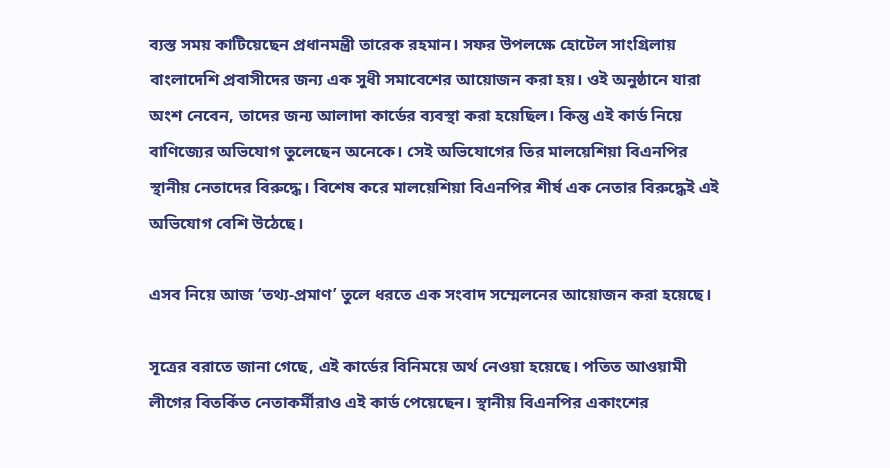ব্যস্ত সময় কাটিয়েছেন প্রধানমন্ত্রী তারেক রহমান। সফর উপলক্ষে হোটেল সাংগ্রিলায় বাংলাদেশি প্রবাসীদের জন্য এক সুধী সমাবেশের আয়োজন করা হয়। ওই অনুষ্ঠানে যারা অংশ নেবেন, তাদের জন্য আলাদা কার্ডের ব্যবস্থা করা হয়েছিল। কিন্তু এই কার্ড নিয়ে বাণিজ্যের অভিযোগ তুলেছেন অনেকে। সেই অভিযোগের তির মালয়েশিয়া বিএনপির স্থানীয় নেতাদের বিরুদ্ধে। বিশেষ করে মালয়েশিয়া বিএনপির শীর্ষ এক নেতার বিরুদ্ধেই এই অভিযোগ বেশি উঠেছে।

এসব নিয়ে আজ ‘তথ্য-প্রমাণ’ তুলে ধরতে এক সংবাদ সম্মেলনের আয়োজন করা হয়েছে।

সূত্রের বরাতে জানা গেছে, এই কার্ডের বিনিময়ে অর্থ নেওয়া হয়েছে। পতিত আওয়ামী লীগের বিতর্কিত নেতাকর্মীরাও এই কার্ড পেয়েছেন। স্থানীয় বিএনপির একাংশের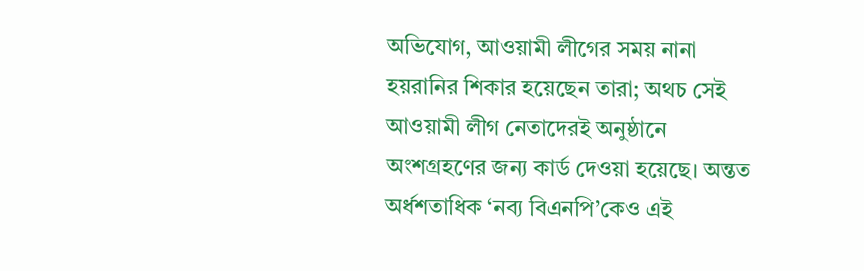অভিযোগ, আওয়ামী লীগের সময় নানা হয়রানির শিকার হয়েছেন তারা; অথচ সেই আওয়ামী লীগ নেতাদেরই অনুষ্ঠানে অংশগ্রহণের জন্য কার্ড দেওয়া হয়েছে। অন্তত অর্ধশতাধিক ‘নব্য বিএনপি’কেও এই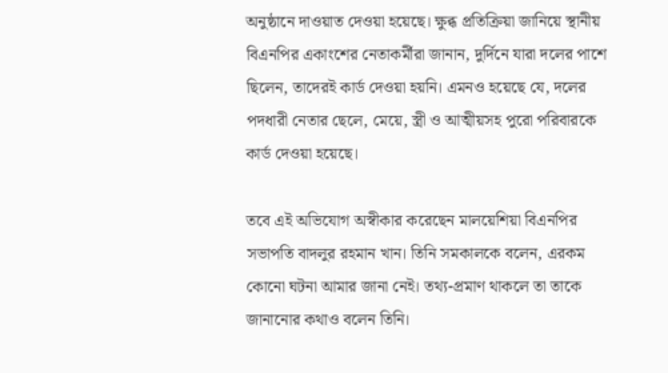অনুষ্ঠানে দাওয়াত দেওয়া হয়েছে। ক্ষুব্ধ প্রতিক্রিয়া জানিয়ে স্থানীয় বিএনপির একাংশের নেতাকর্মীরা জানান, দুর্দিনে যারা দলের পাশে ছিলেন, তাদেরই কার্ড দেওয়া হয়নি। এমনও হয়েছে যে, দলের পদধারী নেতার ছেলে, মেয়ে, স্ত্রী ও আত্মীয়সহ পুরো পরিবারকে কার্ড দেওয়া হয়েছে।

তবে এই অভিযোগ অস্বীকার করেছেন মালয়েশিয়া বিএনপির সভাপতি বাদলুর রহমান খান। তিনি সমকালকে বলেন, এরকম কোনো ঘটনা আমার জানা নেই। তথ্য-প্রমাণ থাকলে তা তাকে জানানোর কথাও বলেন তিনি।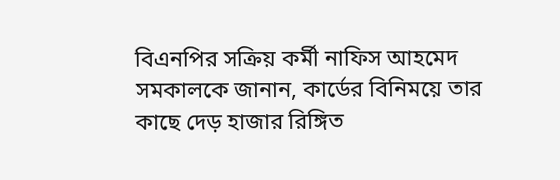বিএনপির সক্রিয় কর্মী নাফিস আহমেদ সমকালকে জানান, কার্ডের বিনিময়ে তার কাছে দেড় হাজার রিঙ্গিত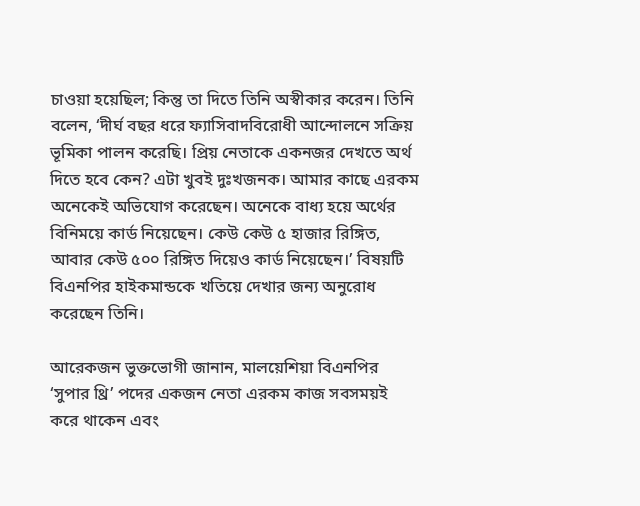চাওয়া হয়েছিল; কিন্তু তা দিতে তিনি অস্বীকার করেন। তিনি বলেন, ‘দীর্ঘ বছর ধরে ফ্যাসিবাদবিরোধী আন্দোলনে সক্রিয় ভূমিকা পালন করেছি। প্রিয় নেতাকে একনজর দেখতে অর্থ দিতে হবে কেন? এটা খুবই দুঃখজনক। আমার কাছে এরকম অনেকেই অভিযোগ করেছেন। অনেকে বাধ্য হয়ে অর্থের বিনিময়ে কার্ড নিয়েছেন। কেউ কেউ ৫ হাজার রিঙ্গিত, আবার কেউ ৫০০ রিঙ্গিত দিয়েও কার্ড নিয়েছেন।’ বিষয়টি বিএনপির হাইকমান্ডকে খতিয়ে দেখার জন্য অনুরোধ করেছেন তিনি।

আরেকজন ভুক্তভোগী জানান, মালয়েশিয়া বিএনপির ‘সুপার থ্রি’ পদের একজন নেতা এরকম কাজ সবসময়ই করে থাকেন এবং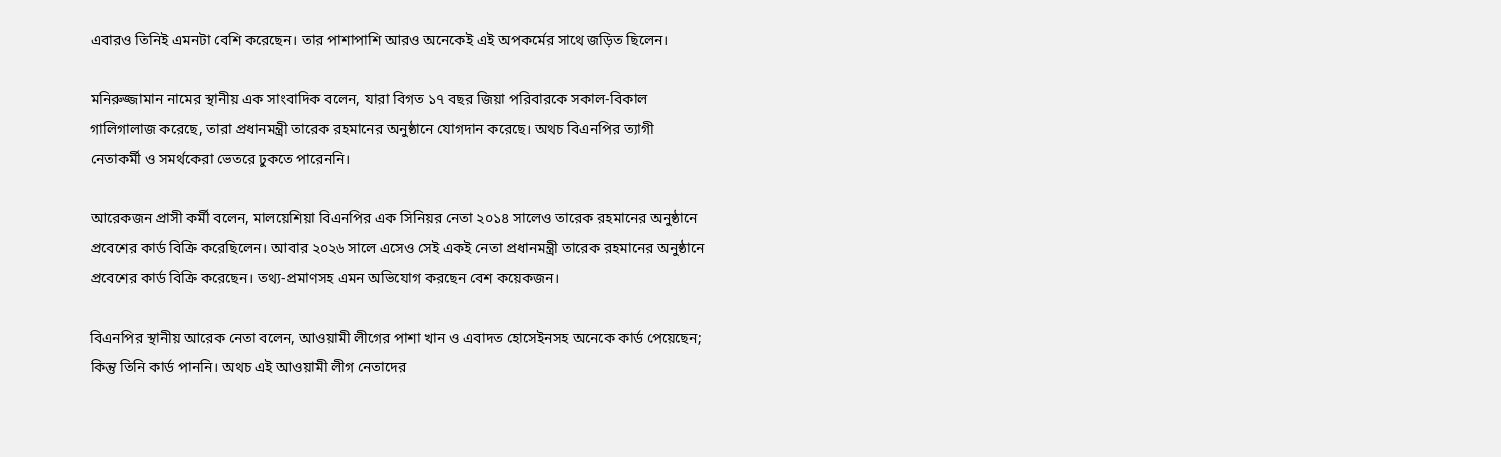এবারও তিনিই এমনটা বেশি করেছেন। তার পাশাপাশি আরও অনেকেই এই অপকর্মের সাথে জড়িত ছিলেন।

মনিরুজ্জামান নামের স্থানীয় এক সাংবাদিক বলেন, যারা বিগত ১৭ বছর জিয়া পরিবারকে সকাল-বিকাল গালিগালাজ করেছে, তারা প্রধানমন্ত্রী তারেক রহমানের অনুষ্ঠানে যোগদান করেছে। অথচ বিএনপির ত্যাগী নেতাকর্মী ও সমর্থকেরা ভেতরে ঢুকতে পারেননি।

আরেকজন প্রাসী কর্মী বলেন, মালয়েশিয়া বিএনপির এক সিনিয়র নেতা ২০১৪ সালেও তারেক রহমানের অনুষ্ঠানে প্রবেশের কার্ড বিক্রি করেছিলেন। আবার ২০২৬ সালে এসেও সেই একই নেতা প্রধানমন্ত্রী তারেক রহমানের অনুষ্ঠানে প্রবেশের কার্ড বিক্রি করেছেন। তথ্য-প্রমাণসহ এমন অভিযোগ করছেন বেশ কয়েকজন।

বিএনপির স্থানীয় আরেক নেতা বলেন, আওয়ামী লীগের পাশা খান ও এবাদত হোসেইনসহ অনেকে কার্ড পেয়েছেন; কিন্তু তিনি কার্ড পাননি। অথচ এই আওয়ামী লীগ নেতাদের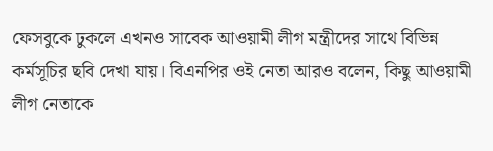ফেসবুকে ঢুকলে এখনও সাবেক আওয়ামী লীগ মন্ত্রীদের সাথে বিভিন্ন কর্মসূচির ছবি দেখা যায়। বিএনপির ওই নেতা আরও বলেন, কিছু আওয়ামী লীগ নেতাকে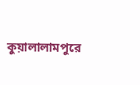কুয়ালালামপুরে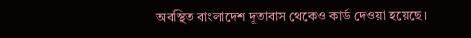অবস্থিত বাংলাদেশ দূতাবাস থেকেও কার্ড দেওয়া হয়েছে।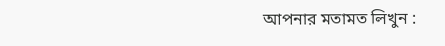আপনার মতামত লিখুন :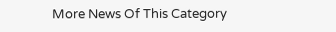More News Of This Category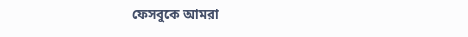ফেসবুকে আমরা